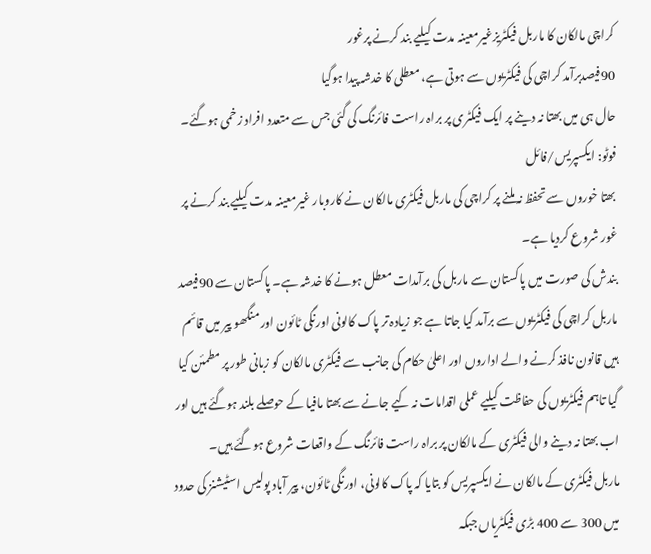کراچی مالکان کا ماربل فیکٹریزغیرمعینہ مدت کیلیے بند کرنے پرغور
90فیصدبرآمد کراچی کی فیکٹریوں سے ہوتی ہے، معطلی کا خدشہ پیدا ہوگیا
حال ہی میں بھتا نہ دینے پر ایک فیکٹری پر براہ راست فائرنگ کی گئی جس سے متعدد افراد زخمی ہوگئے۔ فوٹو: ایکسپریس/فائل
بھتا خوروں سے تحفظ نہ ملنے پر کراچی کی ماربل فیکٹری مالکان نے کاروبار غیرمعینہ مدت کیلیے بند کرنے پر غور شروع کردیا ہے۔
بندش کی صورت میں پاکستان سے ماربل کی برآمدات معطل ہونے کا خدشہ ہے۔ پاکستان سے 90فیصد ماربل کراچی کی فیکٹریوں سے برآمد کیا جاتا ہے جو زیادہ تر پاک کالونی اورنگی ٹائون اور منگھو پیر میں قائم ہیں قانون نافذ کرنے والے اداروں اور اعلیٰ حکام کی جانب سے فیکٹری مالکان کو زبانی طور پر مطمئن کیا گیا تاہم فیکٹریوں کی حفاظت کیلیے عملی اقدامات نہ کیے جانے سے بھتا مافیا کے حوصلے بلند ہوگئے ہیں اور اب بھتا نہ دینے والی فیکٹری کے مالکان پر براہ راست فائرنگ کے واقعات شروع ہوگئے ہیں۔
ماربل فیکٹری کے مالکان نے ایکسپریس کو بتایا کہ پاک کالونی، اورنگی ٹائون، پیر آباد پولیس اسٹیشنز کی حدود میں 300 سے 400 بڑی فیکٹریاں جبکہ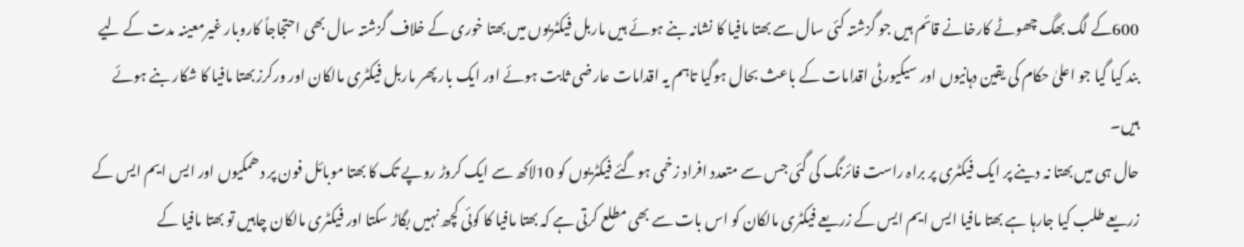600کے لگ بھگ چھوٹے کارخانے قائم ہیں جو گزشتہ کئی سال سے بھتا مافیا کا نشانہ بنے ہوئے ہیں ماربل فیکٹریوں میں بھتا خوری کے خلاف گزشتہ سال بھی احتجاجاً کاروبار غیرمعینہ مدت کے لیے بند کیا گیا جو اعلیٰ حکام کی یقین دہانیوں اور سیکیورٹی اقدامات کے باعث بحال ہوگیا تاہم یہ اقدامات عارضی ثابت ہوئے اور ایک بار پھر ماربل فیکٹری مالکان اور ورکرز بھتا مافیا کا شکار بنے ہوئے ہیں۔
حال ہی میں بھتا نہ دینے پر ایک فیکٹری پر براہ راست فائرنگ کی گئی جس سے متعدد افراد زخمی ہوگئے فیکٹریوں کو 10لاکھ سے ایک کروڑ روپے تک کا بھتا موبائل فون پر دھمکیوں اور ایس ایم ایس کے زریعے طلب کیا جارہا ہے بھتا مافیا ایس ایم ایس کے زریعے فیکٹری مالکان کو اس بات سے بھی مطلع کرتی ہے کہ بھتا مافیا کا کوئی کچھ نہیں بگاڑ سکتا اور فیکٹری مالکان چاہیں تو بھتا مافیا کے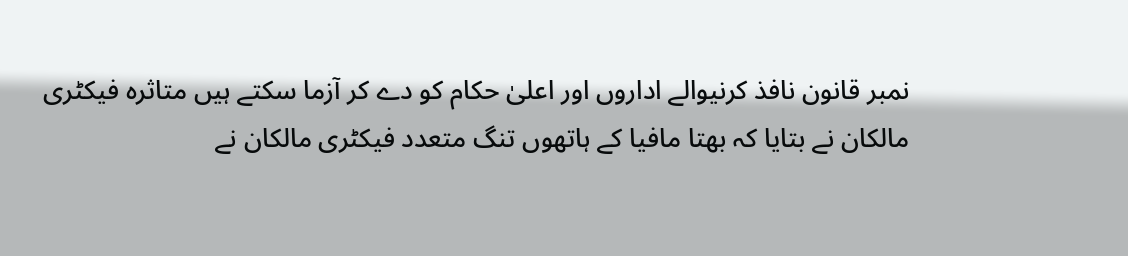نمبر قانون نافذ کرنیوالے اداروں اور اعلیٰ حکام کو دے کر آزما سکتے ہیں متاثرہ فیکٹری مالکان نے بتایا کہ بھتا مافیا کے ہاتھوں تنگ متعدد فیکٹری مالکان نے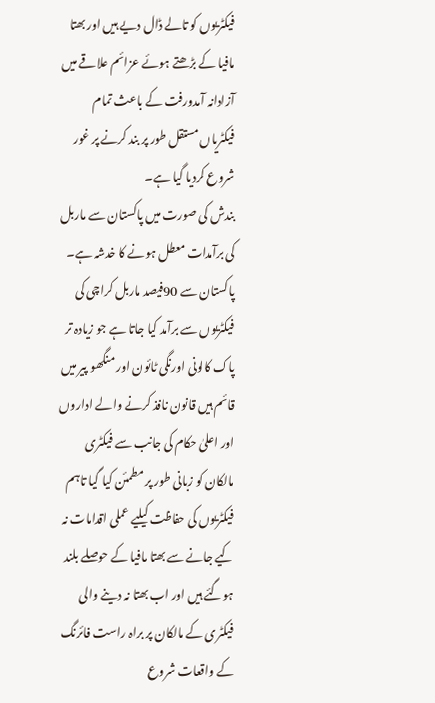فیکٹریوں کو تالے ڈال دیے ہیں اور بھتا مافیا کے بڑھتے ہوئے عزائم علاقے میں آزادانہ آمدورفت کے باعث تمام فیکٹریاں مستقل طور پر بند کرنے پر غور شروع کردیا گیا ہے۔
بندش کی صورت میں پاکستان سے ماربل کی برآمدات معطل ہونے کا خدشہ ہے۔ پاکستان سے 90فیصد ماربل کراچی کی فیکٹریوں سے برآمد کیا جاتا ہے جو زیادہ تر پاک کالونی اورنگی ٹائون اور منگھو پیر میں قائم ہیں قانون نافذ کرنے والے اداروں اور اعلیٰ حکام کی جانب سے فیکٹری مالکان کو زبانی طور پر مطمئن کیا گیا تاہم فیکٹریوں کی حفاظت کیلیے عملی اقدامات نہ کیے جانے سے بھتا مافیا کے حوصلے بلند ہوگئے ہیں اور اب بھتا نہ دینے والی فیکٹری کے مالکان پر براہ راست فائرنگ کے واقعات شروع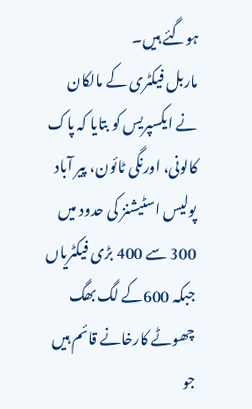ہوگئے ہیں۔
ماربل فیکٹری کے مالکان نے ایکسپریس کو بتایا کہ پاک کالونی، اورنگی ٹائون، پیر آباد پولیس اسٹیشنز کی حدود میں 300 سے 400 بڑی فیکٹریاں جبکہ 600کے لگ بھگ چھوٹے کارخانے قائم ہیں جو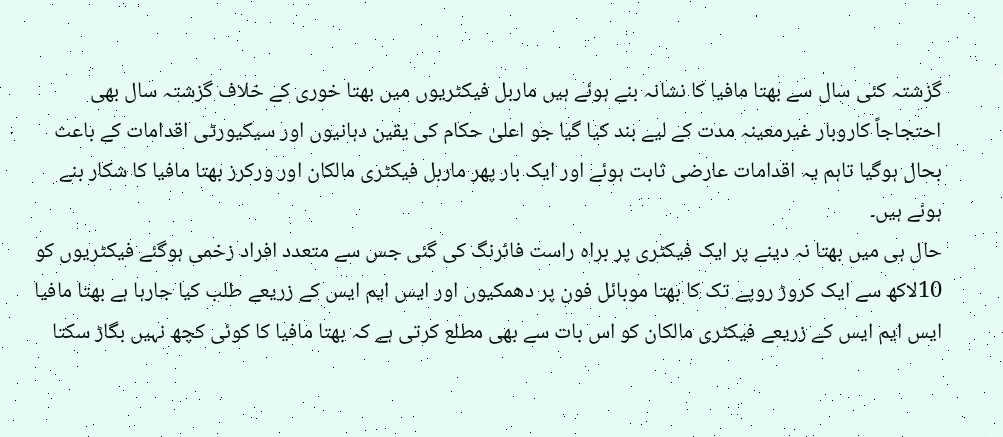گزشتہ کئی سال سے بھتا مافیا کا نشانہ بنے ہوئے ہیں ماربل فیکٹریوں میں بھتا خوری کے خلاف گزشتہ سال بھی احتجاجاً کاروبار غیرمعینہ مدت کے لیے بند کیا گیا جو اعلیٰ حکام کی یقین دہانیوں اور سیکیورٹی اقدامات کے باعث بحال ہوگیا تاہم یہ اقدامات عارضی ثابت ہوئے اور ایک بار پھر ماربل فیکٹری مالکان اور ورکرز بھتا مافیا کا شکار بنے ہوئے ہیں۔
حال ہی میں بھتا نہ دینے پر ایک فیکٹری پر براہ راست فائرنگ کی گئی جس سے متعدد افراد زخمی ہوگئے فیکٹریوں کو 10لاکھ سے ایک کروڑ روپے تک کا بھتا موبائل فون پر دھمکیوں اور ایس ایم ایس کے زریعے طلب کیا جارہا ہے بھتا مافیا ایس ایم ایس کے زریعے فیکٹری مالکان کو اس بات سے بھی مطلع کرتی ہے کہ بھتا مافیا کا کوئی کچھ نہیں بگاڑ سکتا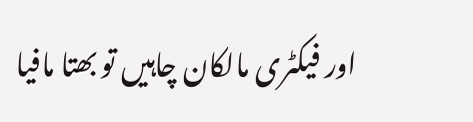اور فیکٹری مالکان چاہیں تو بھتا مافیا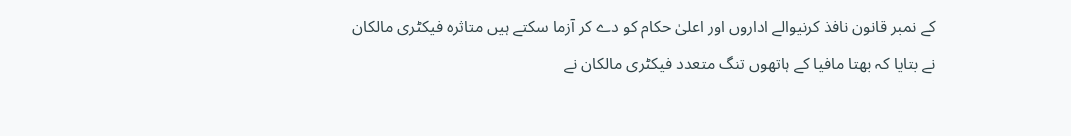کے نمبر قانون نافذ کرنیوالے اداروں اور اعلیٰ حکام کو دے کر آزما سکتے ہیں متاثرہ فیکٹری مالکان نے بتایا کہ بھتا مافیا کے ہاتھوں تنگ متعدد فیکٹری مالکان نے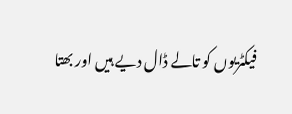فیکٹریوں کو تالے ڈال دیے ہیں اور بھتا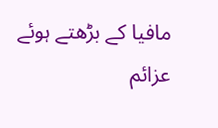مافیا کے بڑھتے ہوئے عزائم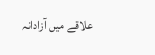علاقے میں آزادانہ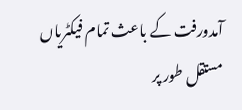آمدورفت کے باعث تمام فیکٹریاں مستقل طور پر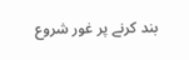بند کرنے پر غور شروع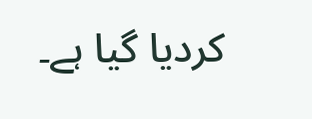کردیا گیا ہے۔